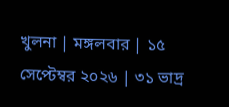খুলনা | মঙ্গলবার | ১৫ সেপ্টেম্বর ২০২৬ | ৩১ ভাদ্র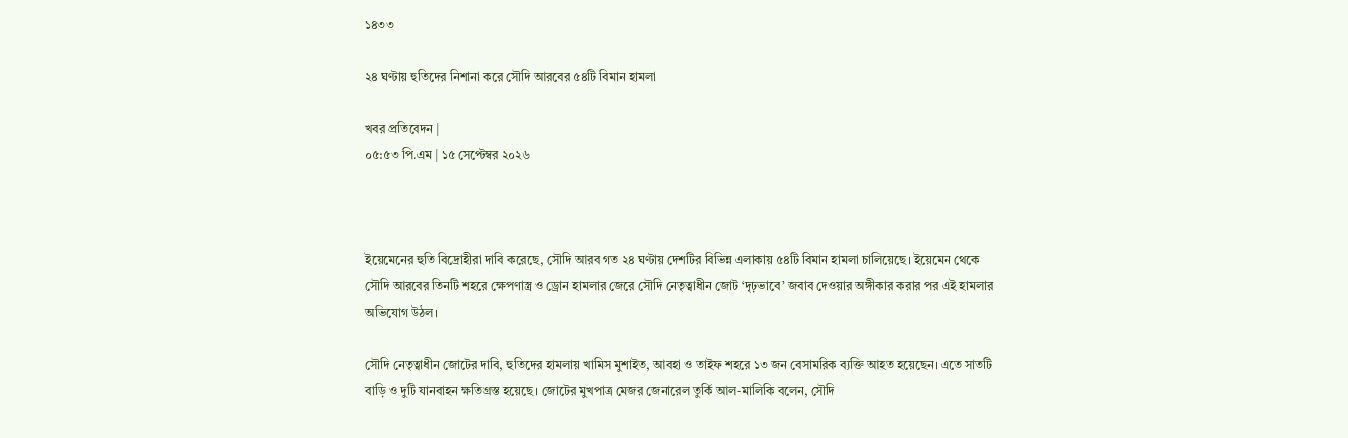১৪৩৩

২৪ ঘণ্টায় হুতিদের নিশানা করে সৌদি আরবের ৫৪টি বিমান হামলা

খবর প্রতিবেদন |
০৫:৫৩ পি.এম | ১৫ সেপ্টেম্বর ২০২৬



ইয়েমেনের হুতি বিদ্রোহীরা দাবি করেছে, সৌদি আরব গত ২৪ ঘণ্টায় দেশটির বিভিন্ন এলাকায় ৫৪টি বিমান হামলা চালিয়েছে। ইয়েমেন থেকে সৌদি আরবের তিনটি শহরে ক্ষেপণাস্ত্র ও ড্রোন হামলার জেরে সৌদি নেতৃত্বাধীন জোট ‘দৃঢ়ভাবে’ জবাব দেওয়ার অঙ্গীকার করার পর এই হামলার অভিযোগ উঠল।

সৌদি নেতৃত্বাধীন জোটের দাবি, হুতিদের হামলায় খামিস মুশাইত, আবহা ও তাইফ শহরে ১৩ জন বেসামরিক ব্যক্তি আহত হয়েছেন। এতে সাতটি বাড়ি ও দুটি যানবাহন ক্ষতিগ্রস্ত হয়েছে। জোটের মুখপাত্র মেজর জেনারেল তুর্কি আল-মালিকি বলেন, সৌদি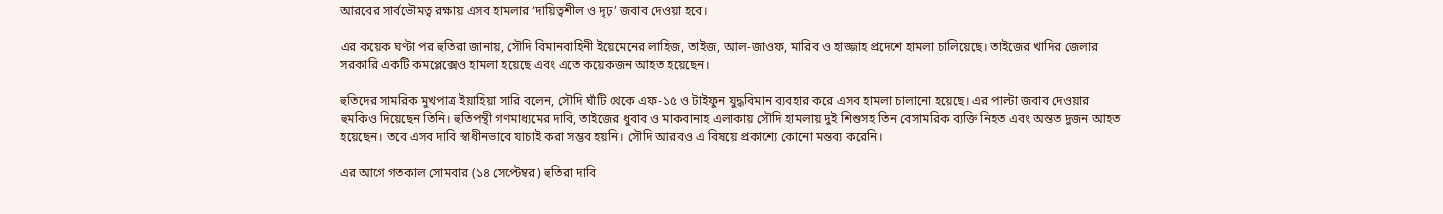আরবের সার্বভৌমত্ব রক্ষায় এসব হামলার ‘দায়িত্বশীল ও দৃঢ়’ জবাব দেওয়া হবে।

এর কয়েক ঘণ্টা পর হুতিরা জানায়, সৌদি বিমানবাহিনী ইয়েমেনের লাহিজ, তাইজ, আল-জাওফ, মারিব ও হাজ্জাহ প্রদেশে হামলা চালিয়েছে। তাইজের খাদির জেলার সরকারি একটি কমপ্লেক্সেও হামলা হয়েছে এবং এতে কয়েকজন আহত হয়েছেন।

হুতিদের সামরিক মুখপাত্র ইয়াহিয়া সারি বলেন, সৌদি ঘাঁটি থেকে এফ-১৫ ও টাইফুন যুদ্ধবিমান ব্যবহার করে এসব হামলা চালানো হয়েছে। এর পাল্টা জবাব দেওয়ার হুমকিও দিয়েছেন তিনি। হুতিপন্থী গণমাধ্যমের দাবি, তাইজের ধুবাব ও মাকবানাহ এলাকায় সৌদি হামলায় দুই শিশুসহ তিন বেসামরিক ব্যক্তি নিহত এবং অন্তত দুজন আহত হয়েছেন। তবে এসব দাবি স্বাধীনভাবে যাচাই করা সম্ভব হয়নি। সৌদি আরবও এ বিষয়ে প্রকাশ্যে কোনো মন্তব্য করেনি।

এর আগে গতকাল সোমবার (১৪ সেপ্টেম্বর) হুতিরা দাবি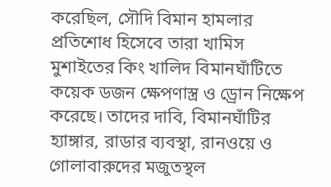করেছিল, সৌদি বিমান হামলার প্রতিশোধ হিসেবে তারা খামিস মুশাইতের কিং খালিদ বিমানঘাঁটিতে কয়েক ডজন ক্ষেপণাস্ত্র ও ড্রোন নিক্ষেপ করেছে। তাদের দাবি, বিমানঘাঁটির হ্যাঙ্গার, রাডার ব্যবস্থা, রানওয়ে ও গোলাবারুদের মজুতস্থল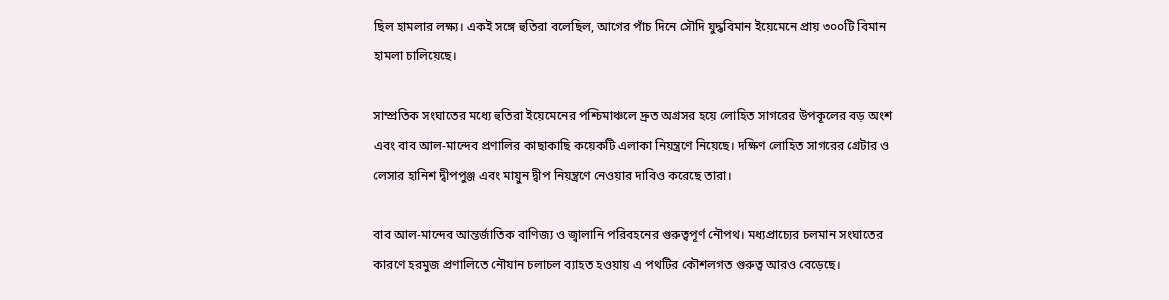ছিল হামলার লক্ষ্য। একই সঙ্গে হুতিরা বলেছিল, আগের পাঁচ দিনে সৌদি যুদ্ধবিমান ইয়েমেনে প্রায় ৩০০টি বিমান হামলা চালিয়েছে।

সাম্প্রতিক সংঘাতের মধ্যে হুতিরা ইয়েমেনের পশ্চিমাঞ্চলে দ্রুত অগ্রসর হয়ে লোহিত সাগরের উপকূলের বড় অংশ এবং বাব আল-মান্দেব প্রণালির কাছাকাছি কয়েকটি এলাকা নিয়ন্ত্রণে নিয়েছে। দক্ষিণ লোহিত সাগরের গ্রেটার ও লেসার হানিশ দ্বীপপুঞ্জ এবং মায়ুন দ্বীপ নিয়ন্ত্রণে নেওয়ার দাবিও করেছে তারা।

বাব আল-মান্দেব আন্তর্জাতিক বাণিজ্য ও জ্বালানি পরিবহনের গুরুত্বপূর্ণ নৌপথ। মধ্যপ্রাচ্যের চলমান সংঘাতের কারণে হরমুজ প্রণালিতে নৌযান চলাচল ব্যাহত হওয়ায় এ পথটির কৌশলগত গুরুত্ব আরও বেড়েছে।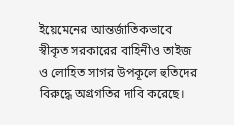ইয়েমেনের আন্তর্জাতিকভাবে স্বীকৃত সরকারের বাহিনীও তাইজ ও লোহিত সাগর উপকূলে হুতিদের বিরুদ্ধে অগ্রগতির দাবি করেছে।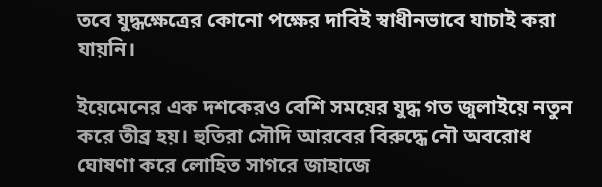তবে যুদ্ধক্ষেত্রের কোনো পক্ষের দাবিই স্বাধীনভাবে যাচাই করা যায়নি।

ইয়েমেনের এক দশকেরও বেশি সময়ের যুদ্ধ গত জুলাইয়ে নতুন করে তীব্র হয়। হুতিরা সৌদি আরবের বিরুদ্ধে নৌ অবরোধ ঘোষণা করে লোহিত সাগরে জাহাজে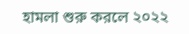হামলা শুরু করলে ২০২২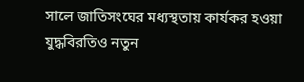সালে জাতিসংঘের মধ্যস্থতায় কার্যকর হওয়া যুদ্ধবিরতিও নতুন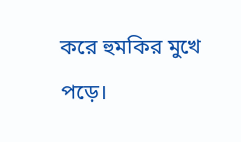করে হুমকির মুখে পড়ে।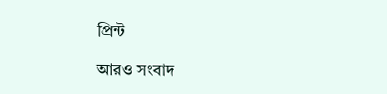প্রিন্ট

আরও সংবাদ